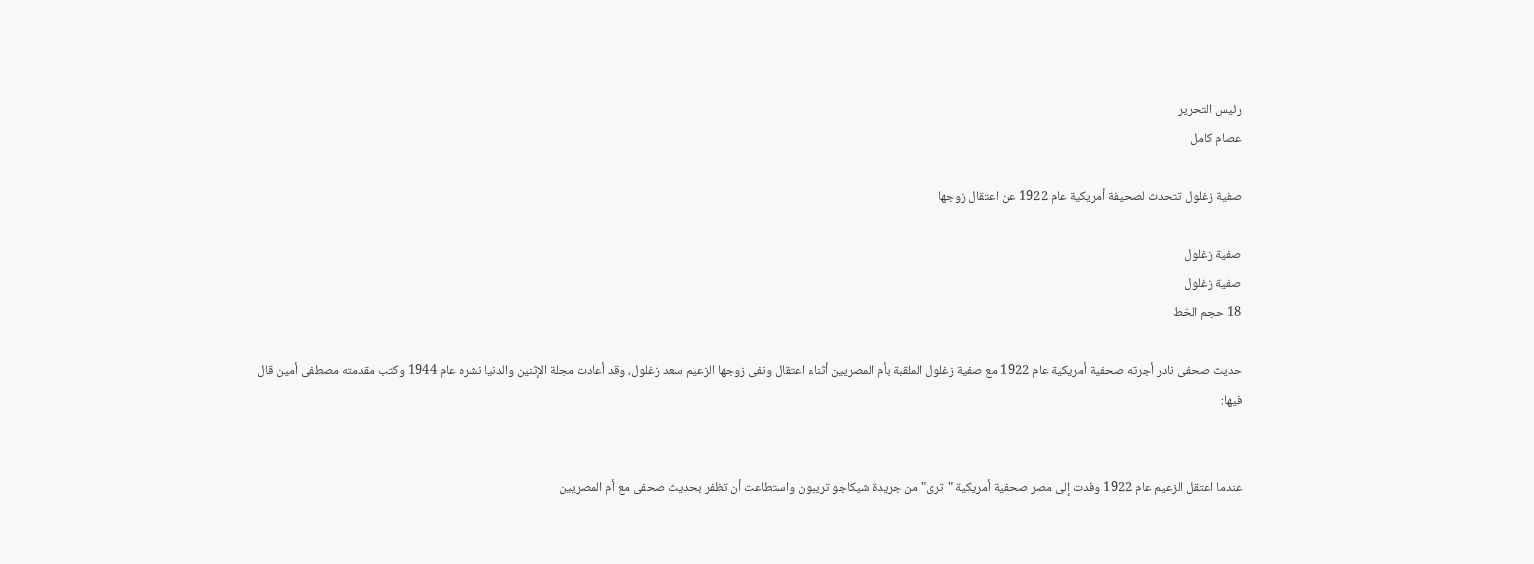رئيس التحرير
عصام كامل

صفية زغلول تتحدث لصحيفة أمريكية عام 1922 عن اعتقال زوجها

صفية زغلول
صفية زغلول
18 حجم الخط

حديث صحفى نادر أجرته صحفية أمريكية عام 1922 مع صفية زغلول الملقبة بأم المصريين أثناء اعتقال ونفى زوجها الزعيم سعد زغلول، وقد أعادت مجلة الإثنين والدنيا نشره عام 1944 وكتب مقدمته مصطفى أمين قال فيها:


عندما اعتقل الزعيم عام 1922 وفدت إلى مصر صحفية أمريكية "ترى" من جريدة شيكاجو تريبون واستطاعت أن تظفر بحديث صحفى مع أم المصريين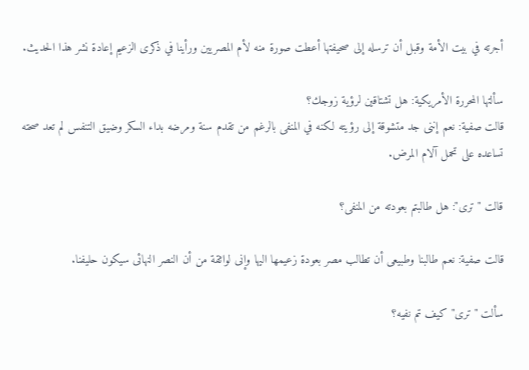أجرته في بيت الأمة وقبل أن ترسله إلى صحيفتها أعطت صورة منه لأم المصريين ورأينا في ذكرى الزعيم إعادة نشر هذا الحديث.

سألتها المحررة الأمريكية: هل تشتاقين لرؤية زوجك؟
قالت صفية: نعم إننى جد متشوقة إلى رؤيته لكنه في المنفى بالرغم من تقدم سنة ومرضه بداء السكر وضيق التنفس لم تعد صحته تساعده على تحمل آلام المرض.

قالت "ترى": هل طالبتم بعودته من المنفى؟

قالت صفية: نعم طالبنا وطبيعى أن تطالب مصر بعودة زعيمها اليها وإنى لواثقة من أن النصر النهائى سيكون حليفنا.

سألت "ترى" كيف تم نفيه؟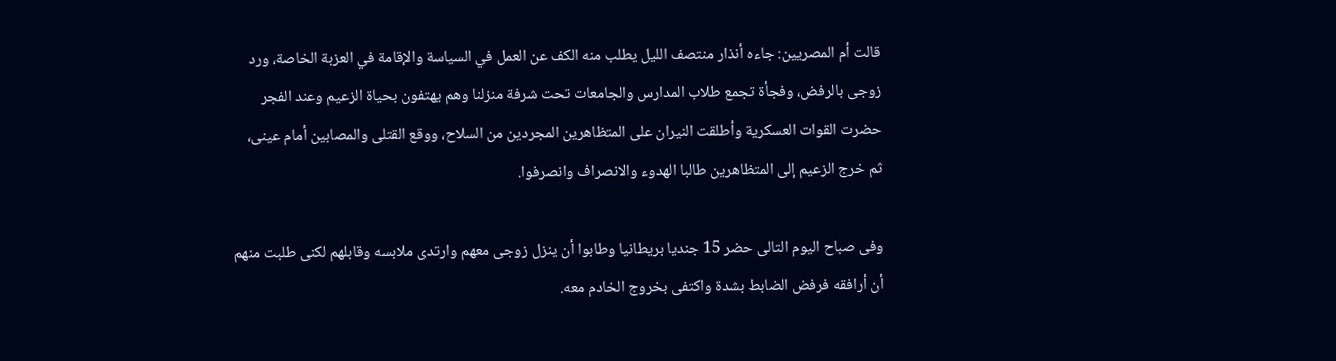قالت أم المصريين: جاءه أنذار منتصف الليل يطلب منه الكف عن العمل في السياسة والإقامة في العزبة الخاصة، ورد زوجى بالرفض، وفجأة تجمع طلاب المدارس والجامعات تحت شرفة منزلنا وهم يهتفون بحياة الزعيم وعند الفجر حضرت القوات العسكرية وأطلقت النيران على المتظاهرين المجردين من السلاح، ووقع القتلى والمصابين أمام عينى، ثم خرج الزعيم إلى المتظاهرين طالبا الهدوء والانصراف وانصرفوا.

وفى صباح اليوم التالى حضر 15 جنديا بريطانيا وطابوا أن ينزل زوجى معهم وارتدى ملابسه وقابلهم لكنى طلبت منهم أن أرافقه فرفض الضابط بشدة واكتفى بخروج الخادم معه.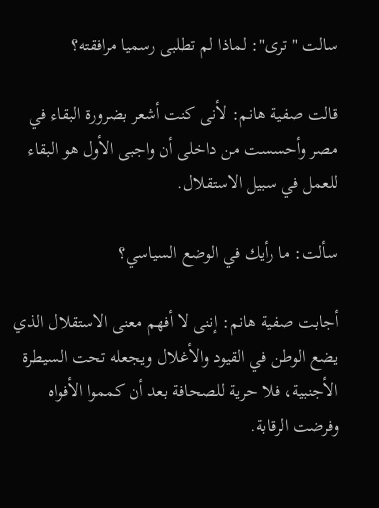سالت "ترى": لماذا لم تطلبى رسميا مرافقته؟

قالت صفية هانم: لأنى كنت أشعر بضرورة البقاء في مصر وأحسست من داخلى أن واجبى الأول هو البقاء للعمل في سبيل الاستقلال.

سألت: ما رأيك في الوضع السياسي؟

أجابت صفية هانم: إننى لا أفهم معنى الاستقلال الذي يضع الوطن في القيود والأغلال ويجعله تحت السيطرة الأجنبية، فلا حرية للصحافة بعد أن كمموا الأفواه وفرضت الرقابة.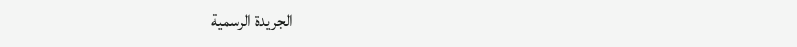الجريدة الرسمية